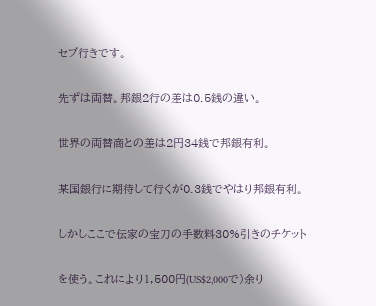セブ行きです。

先ずは両替。邦銀2行の差は0.5銭の違い。

世界の両替商との差は2円34銭で邦銀有利。

某国銀行に期待して行くが0.3銭でやはり邦銀有利。

しかしここで伝家の宝刀の手数料30%引きのチケット

を使う。これにより1,500円(US$2,000で)余り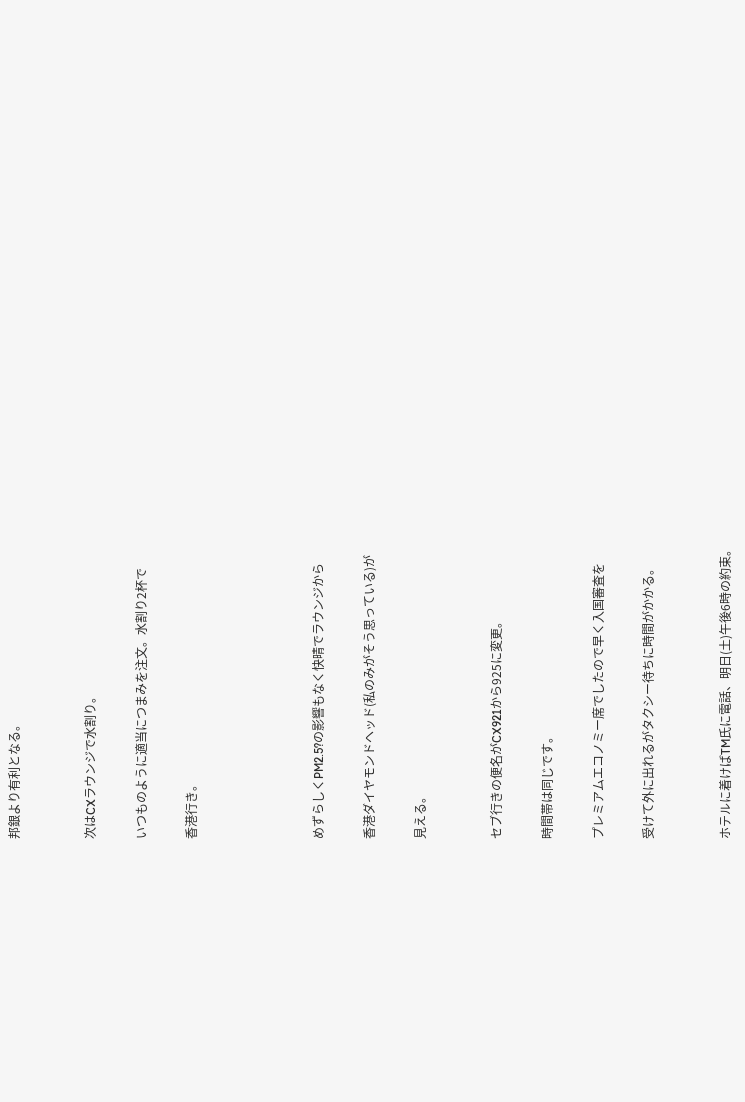邦銀より有利となる。


次はCXラウンジで水割り。

いつものように適当につまみを注文。水割り2杯で

香港行き。




めずらしくPM2.5?の影響もなく快晴でラウンジから

香港ダイヤモンドヘッド(私のみがそう思っている)が

見える。


セブ行きの便名がCX921から925に変更。

時間帯は同じです。

プレミアムエコノミー席でしたので早く入国審査を

受けて外に出れるがタクシー待ちに時間がかかる。


ホテルに着けばTM氏に電話、明日(土)午後6時の約束。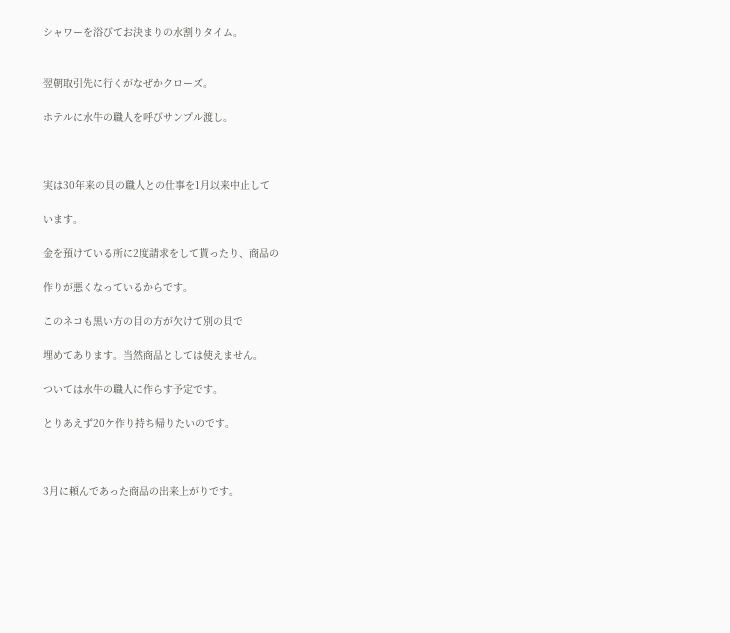シャワーを浴びてお決まりの水割りタイム。


翌朝取引先に行くがなぜかクローズ。

ホテルに水牛の職人を呼びサンプル渡し。



実は30年来の貝の職人との仕事を1月以来中止して

います。

金を預けている所に2度請求をして貰ったり、商品の

作りが悪くなっているからです。

このネコも黒い方の目の方が欠けて別の貝で

埋めてあります。当然商品としては使えません。

ついては水牛の職人に作らす予定です。

とりあえず20ケ作り持ち帰りたいのです。



3月に頼んであった商品の出来上がりです。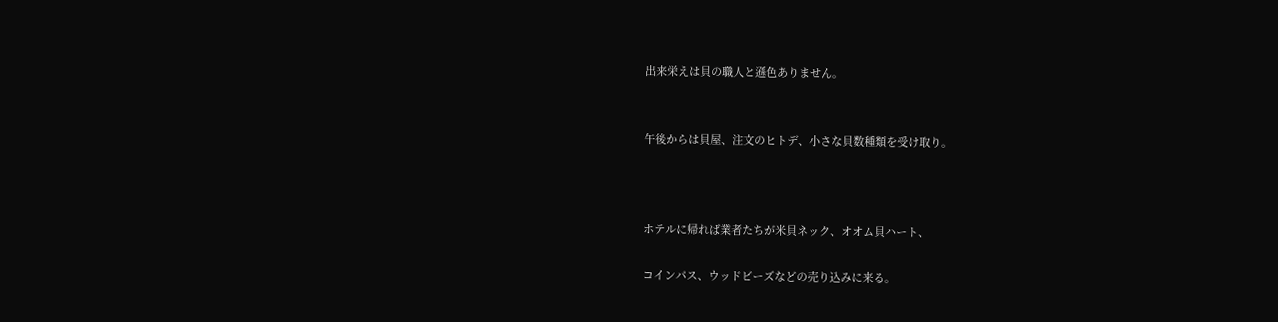出来栄えは貝の職人と遜色ありません。


午後からは貝屋、注文のヒトデ、小さな貝数種類を受け取り。



ホテルに帰れば業者たちが米貝ネック、オオム貝ハート、

コインパス、ウッドビーズなどの売り込みに来る。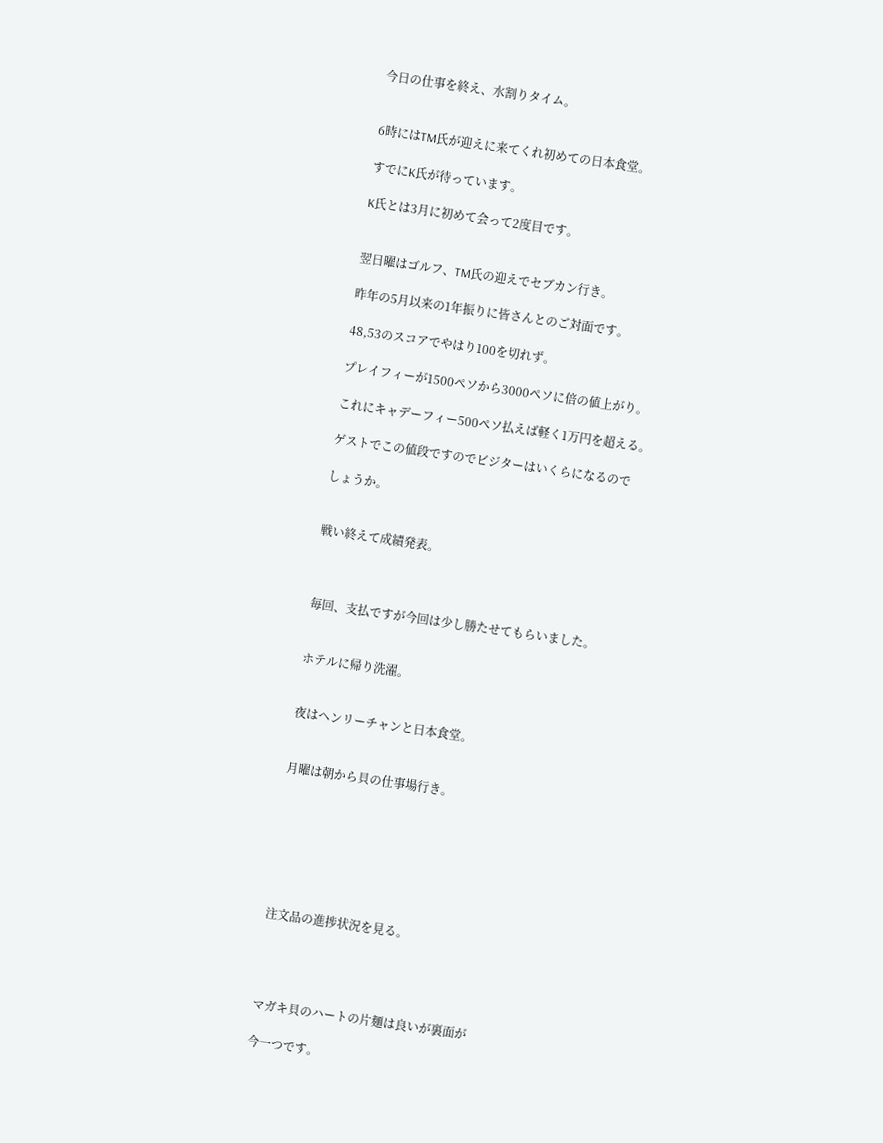今日の仕事を終え、水割りタイム。


6時にはTM氏が迎えに来てくれ初めての日本食堂。

すでにK氏が待っています。

K氏とは3月に初めて会って2度目です。


翌日曜はゴルフ、TM氏の迎えでセブカン行き。

昨年の5月以来の1年振りに皆さんとのご対面です。

48,53のスコアでやはり100を切れず。

プレイフィーが1500ペソから3000ペソに倍の値上がり。

これにキャデーフィー500ペソ払えば軽く1万円を超える。

ゲストでこの値段ですのでビジターはいくらになるので

しょうか。


戦い終えて成績発表。



毎回、支払ですが今回は少し勝たせてもらいました。


ホテルに帰り洗濯。


夜はヘンリーチャンと日本食堂。


月曜は朝から貝の仕事場行き。







注文品の進捗状況を見る。




マガキ貝のハートの片麺は良いが裏面が

今一つです。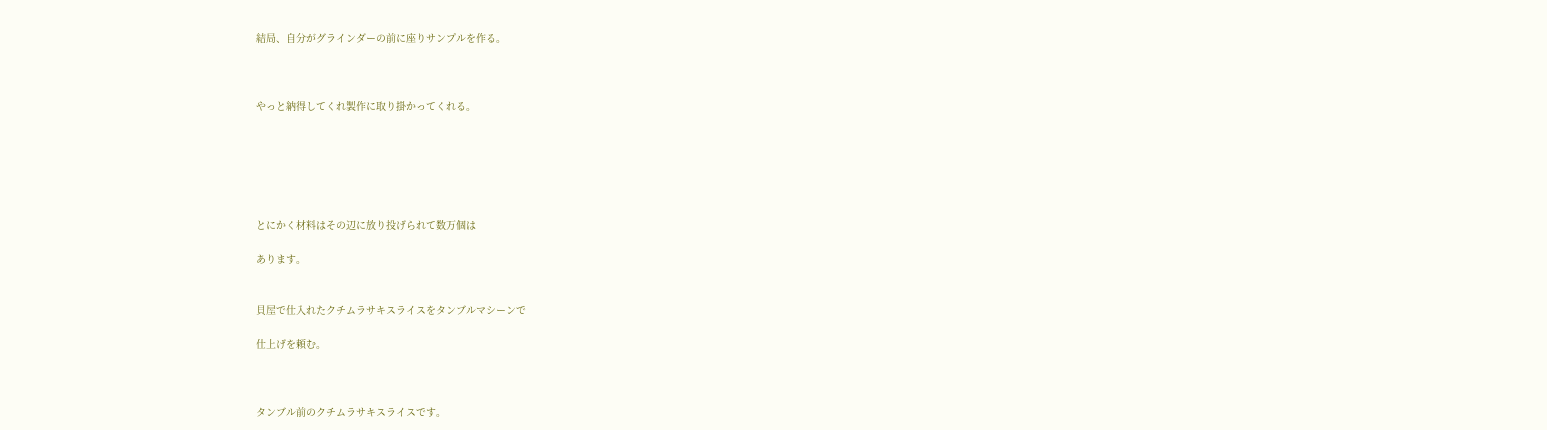結局、自分がグラインダーの前に座りサンプルを作る。



やっと納得してくれ製作に取り掛かってくれる。






とにかく材料はその辺に放り投げられて数万個は

あります。


貝屋で仕入れたクチムラサキスライスをタンブルマシーンで

仕上げを頼む。



タンブル前のクチムラサキスライスです。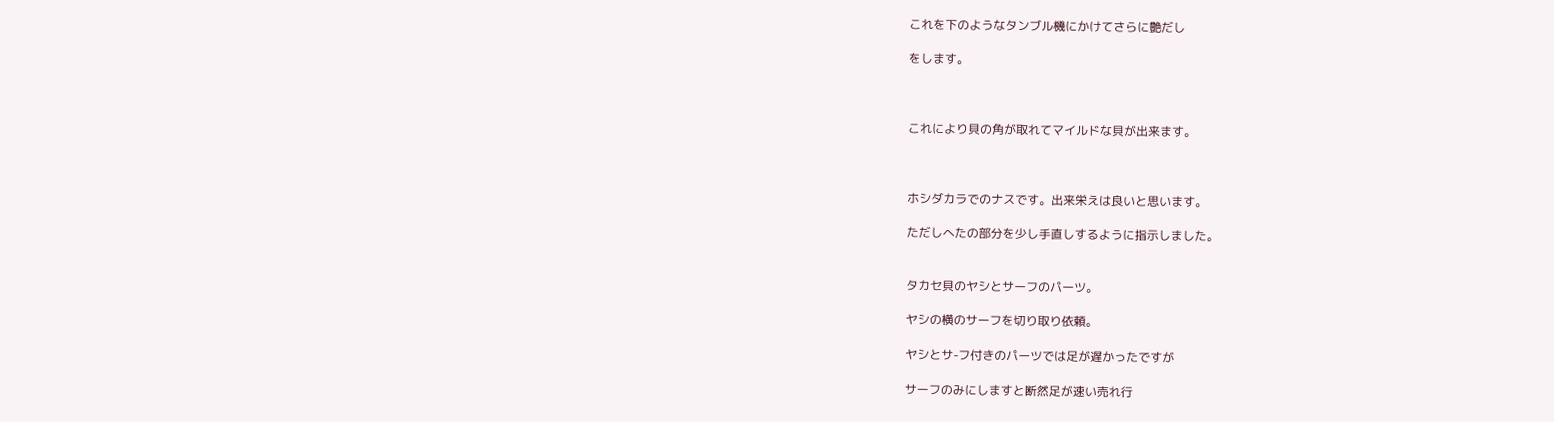これを下のようなタンブル機にかけてさらに艶だし

をします。



これにより貝の角が取れてマイルドな貝が出来ます。



ホシダカラでのナスです。出来栄えは良いと思います。

ただしへたの部分を少し手直しするように指示しました。


タカセ貝のヤシとサーフのパーツ。

ヤシの横のサーフを切り取り依頼。

ヤシとサ-フ付きのパーツでは足が遅かったですが

サーフのみにしますと断然足が速い売れ行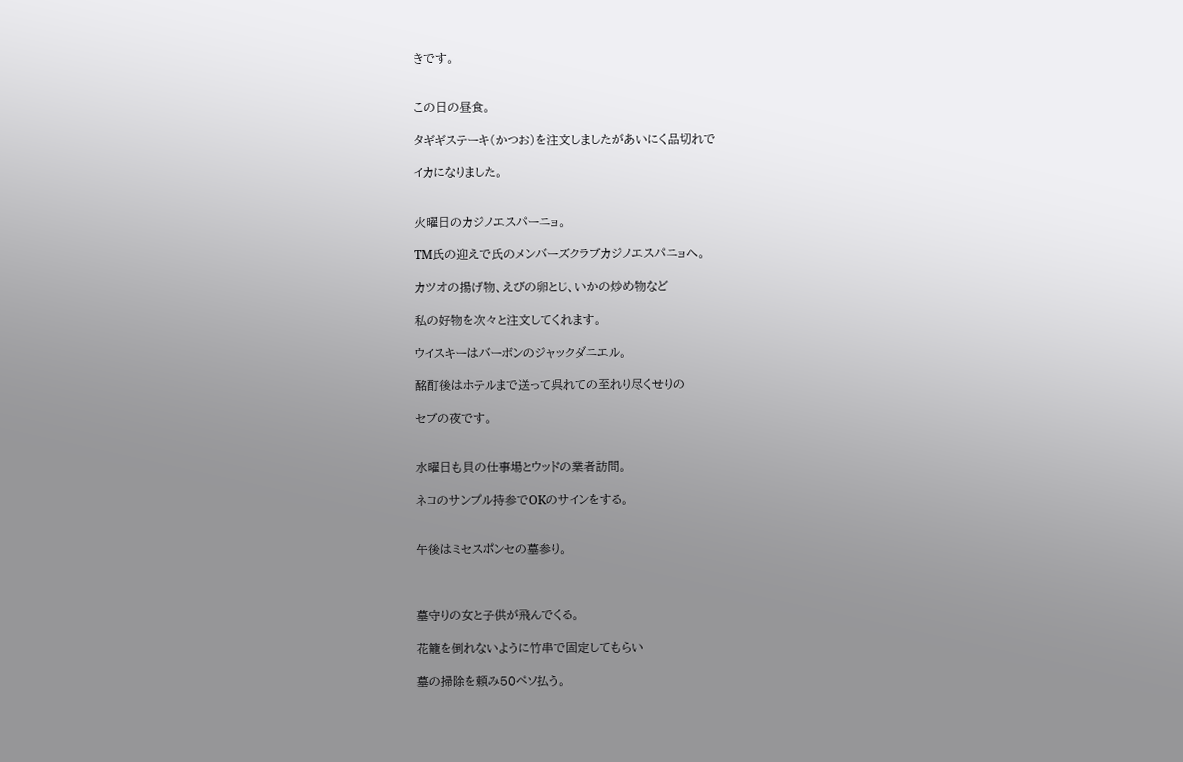きです。


この日の昼食。

タギギステーキ(かつお)を注文しましたがあいにく品切れで

イカになりました。


火曜日のカジノエスパーニョ。

TM氏の迎えで氏のメンバーズクラブカジノエスパニョへ。

カツオの揚げ物、えびの卵とじ、いかの炒め物など

私の好物を次々と注文してくれます。

ウイスキーはバーボンのジャックダニエル。

酩酊後はホテルまで送って呉れての至れり尽くせりの

セブの夜です。


水曜日も貝の仕事場とウッドの業者訪問。

ネコのサンプル持参でOKのサインをする。


午後はミセスポンセの墓参り。



墓守りの女と子供が飛んでくる。

花籠を倒れないように竹串で固定してもらい

墓の掃除を頼み50ペソ払う。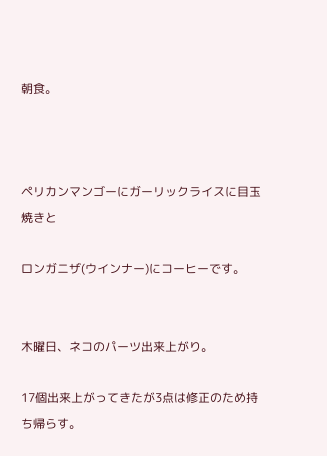朝食。



ペリカンマンゴーにガーリックライスに目玉焼きと

ロンガニザ(ウインナー)にコーヒーです。


木曜日、ネコのパーツ出来上がり。

17個出来上がってきたが3点は修正のため持ち帰らす。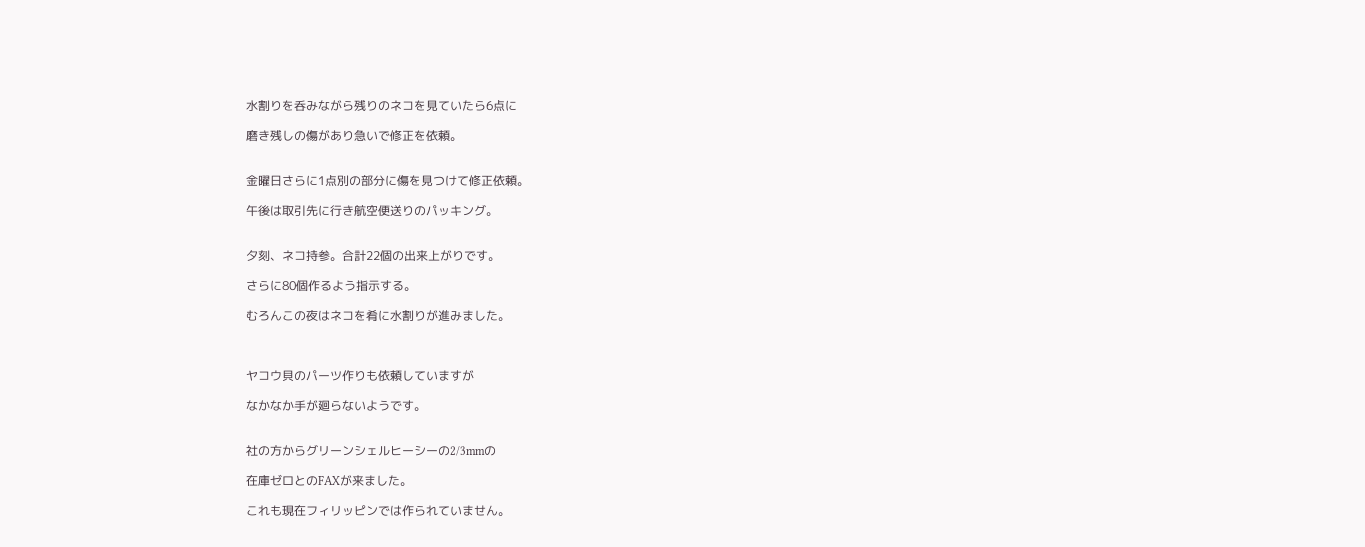水割りを呑みながら残りのネコを見ていたら6点に

磨き残しの傷があり急いで修正を依頼。


金曜日さらに1点別の部分に傷を見つけて修正依頼。

午後は取引先に行き航空便送りのパッキング。


夕刻、ネコ持参。合計22個の出来上がりです。

さらに80個作るよう指示する。

むろんこの夜はネコを肴に水割りが進みました。



ヤコウ貝のパーツ作りも依頼していますが

なかなか手が廻らないようです。


社の方からグリーンシェルヒーシーの2/3mmの

在庫ゼロとのFAXが来ました。

これも現在フィリッピンでは作られていません。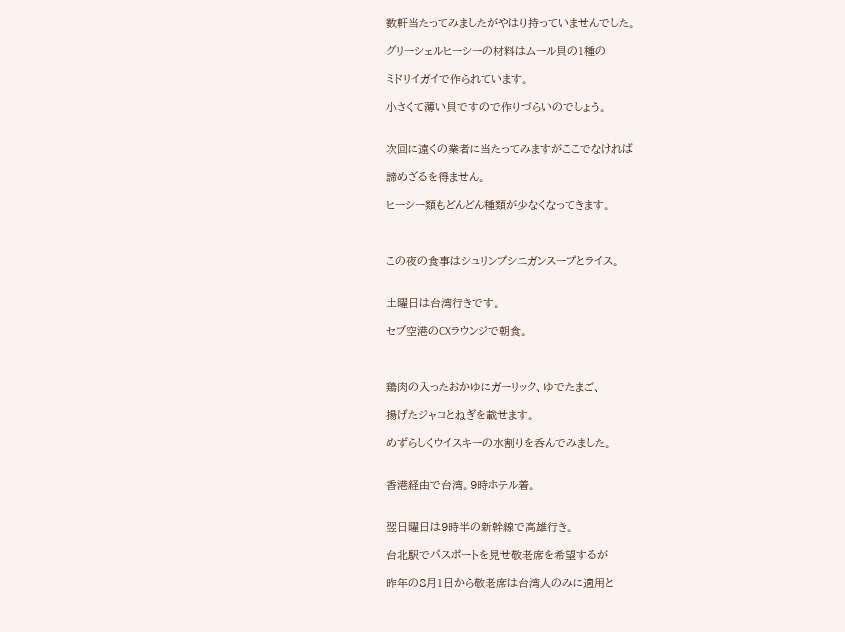数軒当たってみましたがやはり持っていませんでした。

グリーシェルヒーシーの材料はムール貝の1種の

ミドリイガイで作られています。

小さくて薄い貝ですので作りづらいのでしょう。


次回に遠くの業者に当たってみますがここでなければ

諦めざるを得ません。

ヒーシー類もどんどん種類が少なくなってきます。



この夜の食事はシュリンプシニガンスープとライス。


土曜日は台湾行きです。

セブ空港のCXラウンジで朝食。



鶏肉の入ったおかゆにガーリック、ゆでたまご、

揚げたジャコとねぎを載せます。

めずらしくウイスキーの水割りを呑んでみました。


香港経由で台湾。9時ホテル着。


翌日曜日は9時半の新幹線で高雄行き。

台北駅でパスポートを見せ敬老席を希望するが

昨年の8月1日から敬老席は台湾人のみに適用と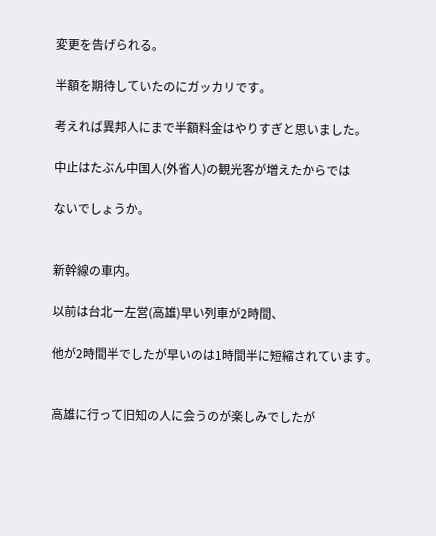変更を告げられる。

半額を期待していたのにガッカリです。

考えれば異邦人にまで半額料金はやりすぎと思いました。

中止はたぶん中国人(外省人)の観光客が増えたからでは

ないでしょうか。


新幹線の車内。

以前は台北ー左営(高雄)早い列車が2時間、

他が2時間半でしたが早いのは1時間半に短縮されています。


高雄に行って旧知の人に会うのが楽しみでしたが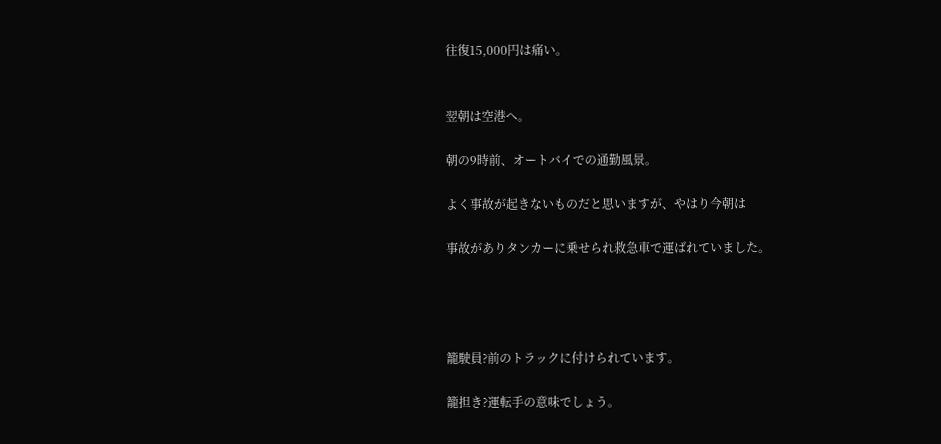往復15,000円は痛い。


翌朝は空港へ。

朝の9時前、オートバイでの通勤風景。

よく事故が起きないものだと思いますが、やはり今朝は

事故がありタンカーに乗せられ救急車で運ばれていました。




籠駛員?前のトラックに付けられています。

籠担き?運転手の意味でしょう。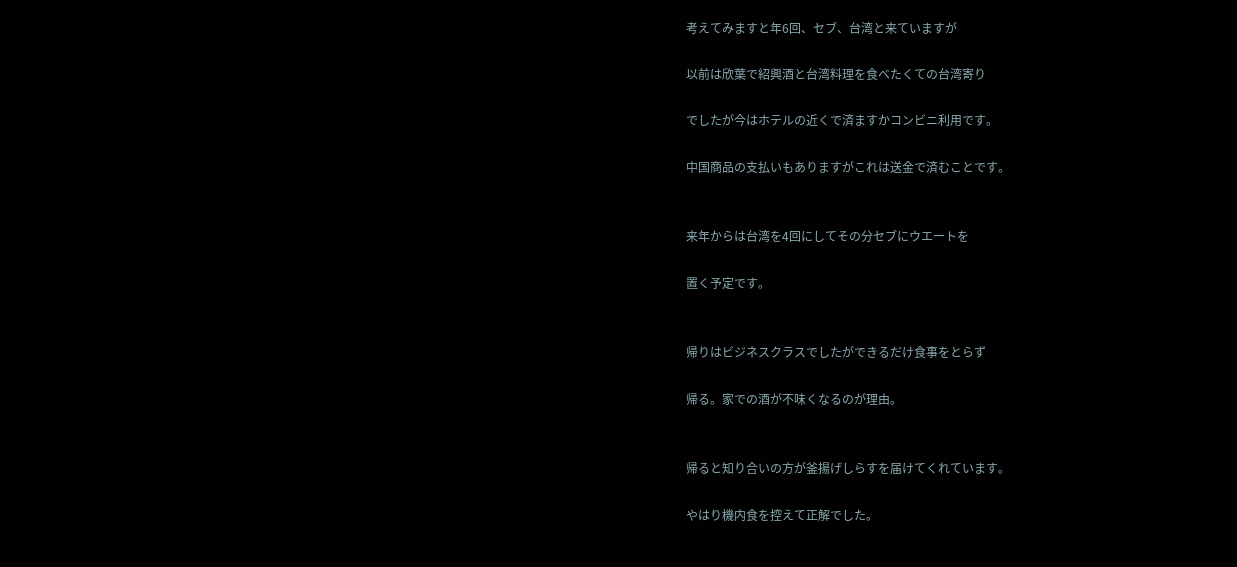考えてみますと年6回、セブ、台湾と来ていますが

以前は欣葉で紹興酒と台湾料理を食べたくての台湾寄り

でしたが今はホテルの近くで済ますかコンビニ利用です。

中国商品の支払いもありますがこれは送金で済むことです。


来年からは台湾を4回にしてその分セブにウエートを

置く予定です。


帰りはビジネスクラスでしたができるだけ食事をとらず

帰る。家での酒が不味くなるのが理由。


帰ると知り合いの方が釜揚げしらすを届けてくれています。

やはり機内食を控えて正解でした。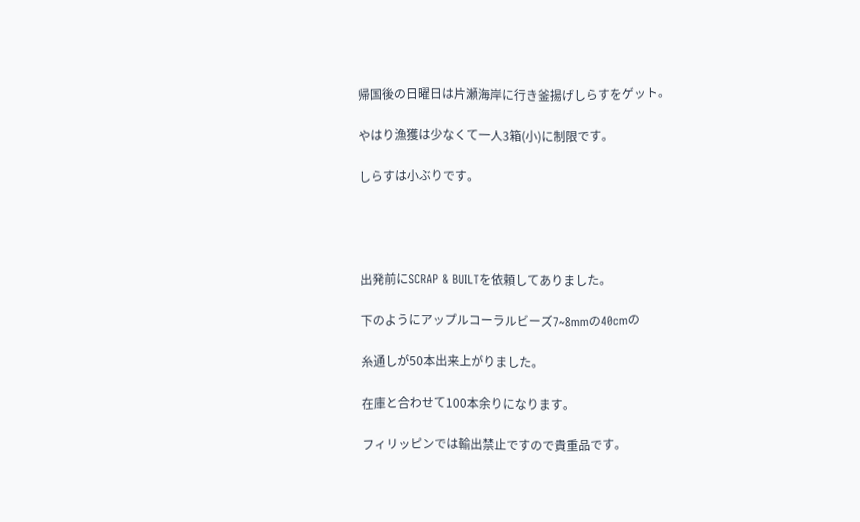帰国後の日曜日は片瀬海岸に行き釜揚げしらすをゲット。

やはり漁獲は少なくて一人3箱(小)に制限です。

しらすは小ぶりです。




出発前にSCRAP & BUILTを依頼してありました。

下のようにアップルコーラルビーズ7~8mmの40cmの

糸通しが50本出来上がりました。

在庫と合わせて100本余りになります。

フィリッピンでは輸出禁止ですので貴重品です。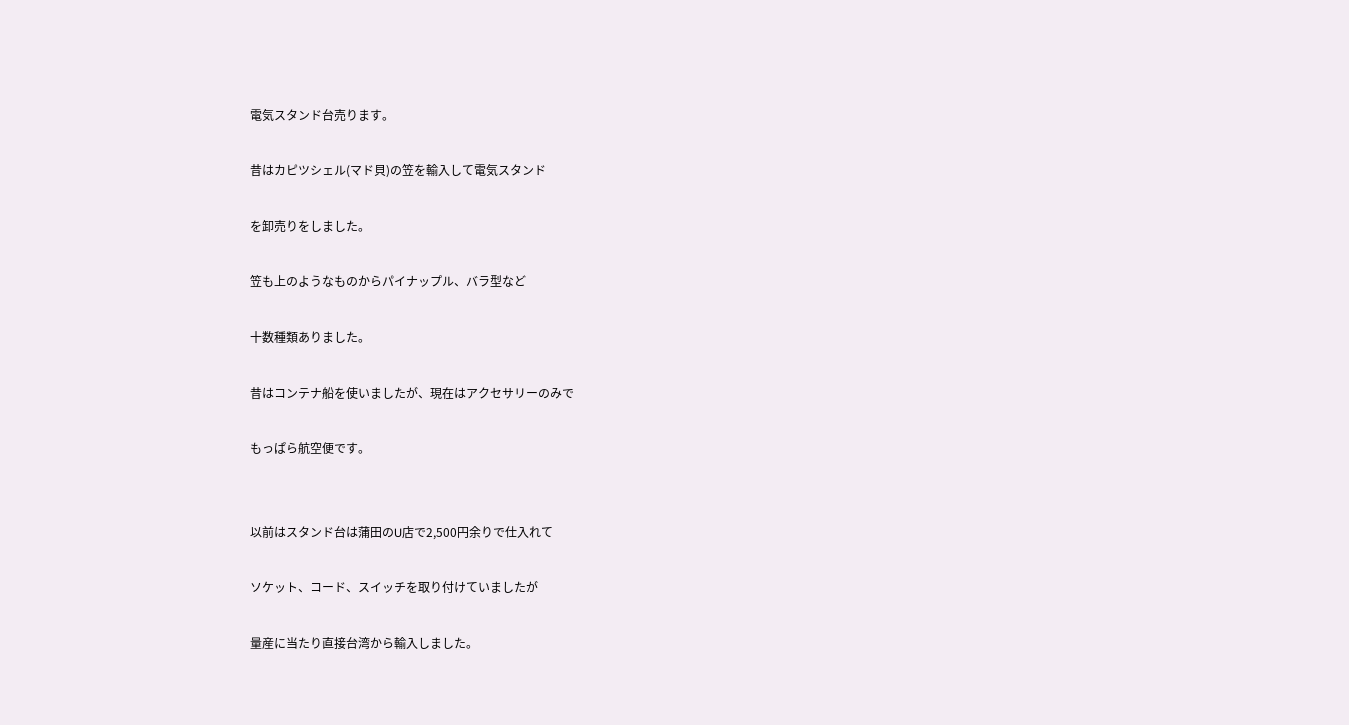電気スタンド台売ります。

昔はカピツシェル(マド貝)の笠を輸入して電気スタンド

を卸売りをしました。

笠も上のようなものからパイナップル、バラ型など

十数種類ありました。

昔はコンテナ船を使いましたが、現在はアクセサリーのみで

もっぱら航空便です。


以前はスタンド台は蒲田のU店で2,500円余りで仕入れて

ソケット、コード、スイッチを取り付けていましたが

量産に当たり直接台湾から輸入しました。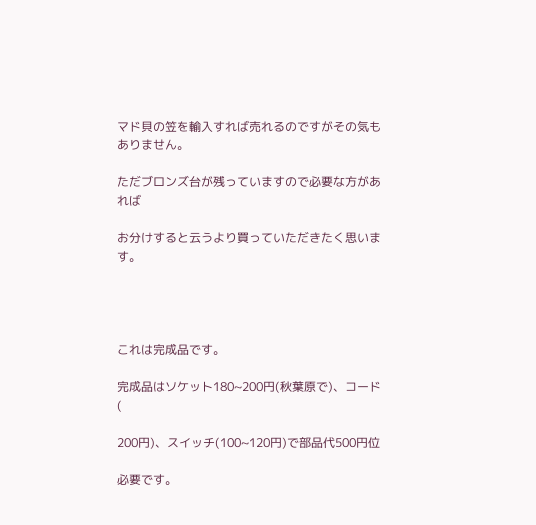マド貝の笠を輸入すれば売れるのですがその気もありません。

ただブロンズ台が残っていますので必要な方があれば

お分けすると云うより買っていただきたく思います。




これは完成品です。

完成品はソケット180~200円(秋葉原で)、コード(

200円)、スイッチ(100~120円)で部品代500円位

必要です。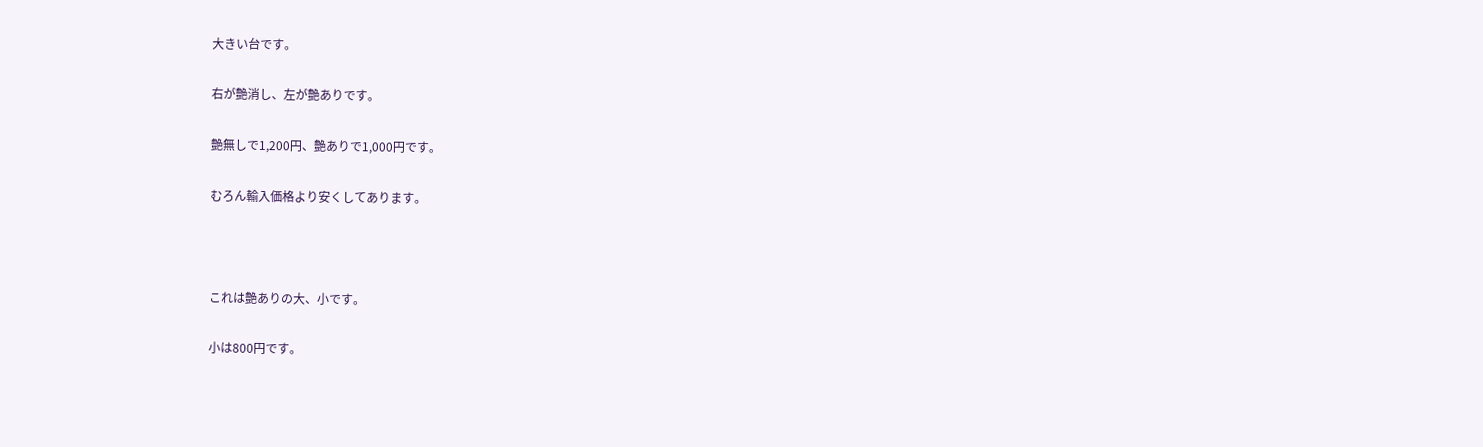大きい台です。

右が艶消し、左が艶ありです。

艶無しで1,200円、艶ありで1,000円です。

むろん輸入価格より安くしてあります。



これは艶ありの大、小です。

小は800円です。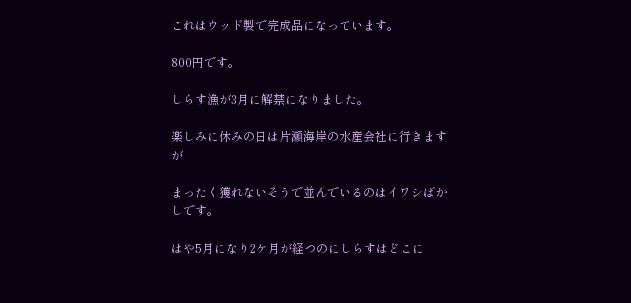これはウッド製で完成品になっています。

800円です。

しらす漁が3月に解禁になりました。

楽しみに休みの日は片瀬海岸の水産会社に行きますが

まったく獲れないそうで並んでいるのはイワシばかしです。

はや5月になり2ケ月が経つのにしらすはどこに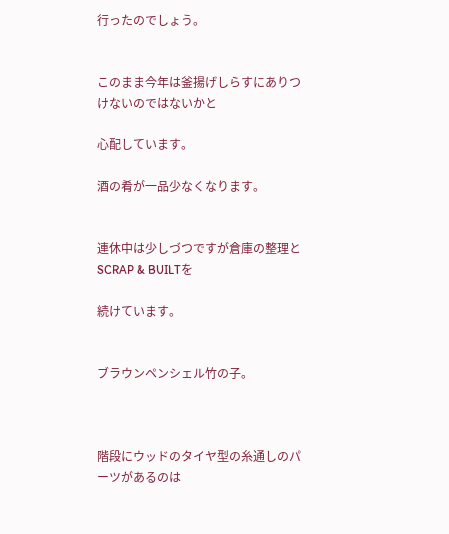行ったのでしょう。


このまま今年は釜揚げしらすにありつけないのではないかと

心配しています。

酒の肴が一品少なくなります。


連休中は少しづつですが倉庫の整理とSCRAP & BUILTを

続けています。


ブラウンペンシェル竹の子。



階段にウッドのタイヤ型の糸通しのパーツがあるのは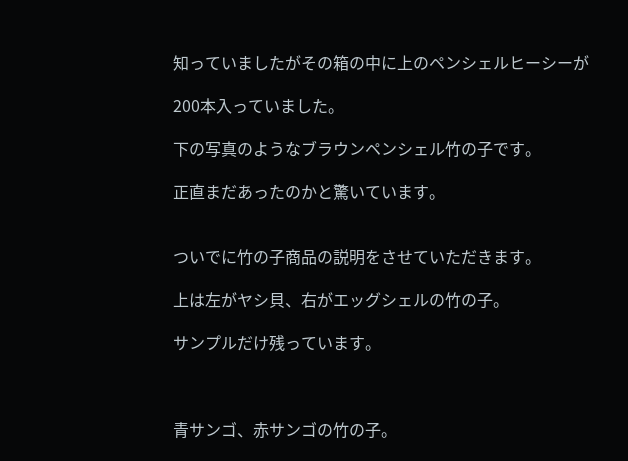知っていましたがその箱の中に上のペンシェルヒーシーが

200本入っていました。

下の写真のようなブラウンペンシェル竹の子です。

正直まだあったのかと驚いています。


ついでに竹の子商品の説明をさせていただきます。

上は左がヤシ貝、右がエッグシェルの竹の子。

サンプルだけ残っています。



青サンゴ、赤サンゴの竹の子。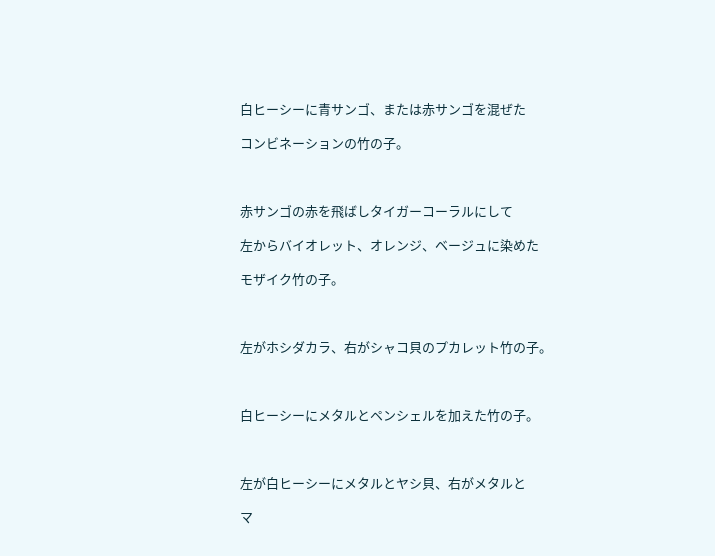白ヒーシーに青サンゴ、または赤サンゴを混ぜた

コンビネーションの竹の子。



赤サンゴの赤を飛ばしタイガーコーラルにして

左からバイオレット、オレンジ、ベージュに染めた

モザイク竹の子。



左がホシダカラ、右がシャコ貝のプカレット竹の子。



白ヒーシーにメタルとペンシェルを加えた竹の子。



左が白ヒーシーにメタルとヤシ貝、右がメタルと

マ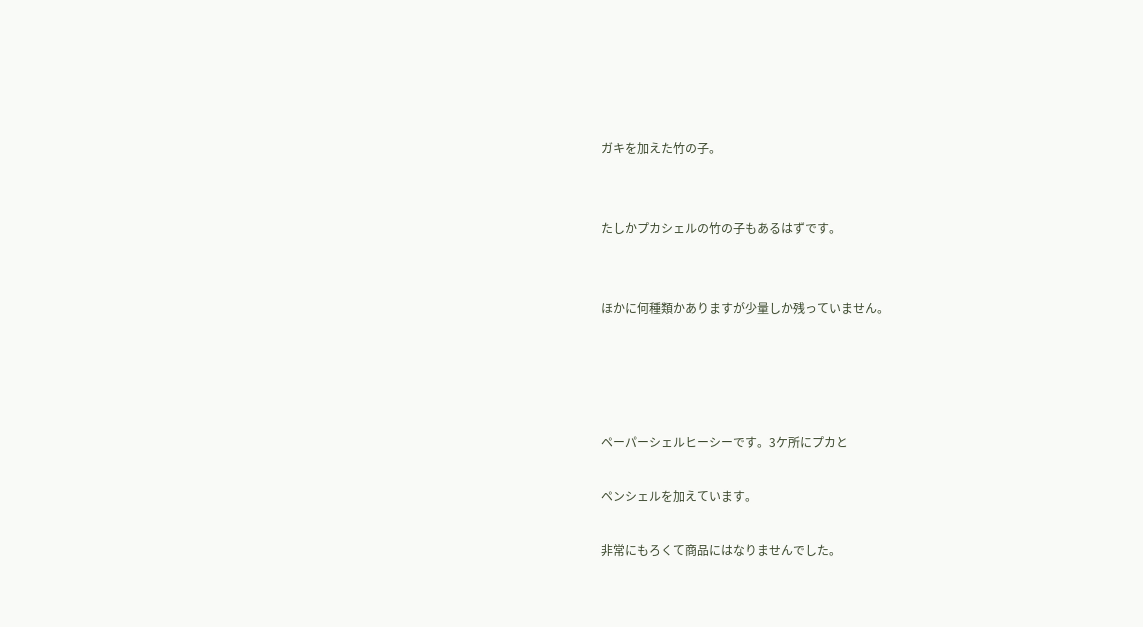ガキを加えた竹の子。


たしかプカシェルの竹の子もあるはずです。


ほかに何種類かありますが少量しか残っていません。




ペーパーシェルヒーシーです。3ケ所にプカと

ペンシェルを加えています。

非常にもろくて商品にはなりませんでした。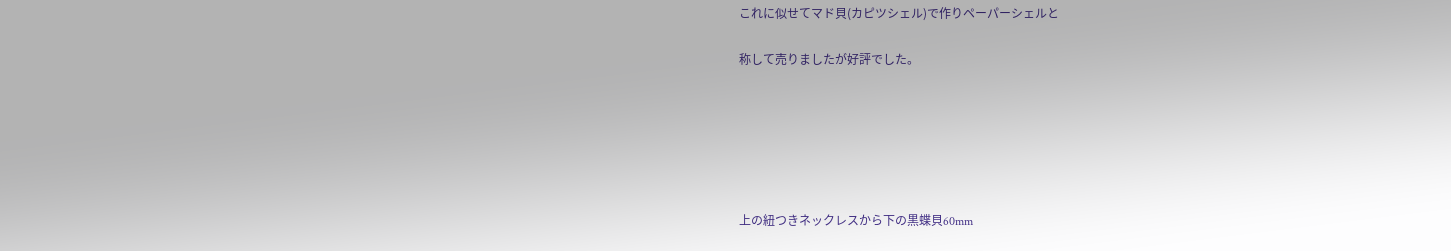これに似せてマド貝(カピツシェル)で作りペーパーシェルと

称して売りましたが好評でした。






上の紐つきネックレスから下の黒蝶貝60mm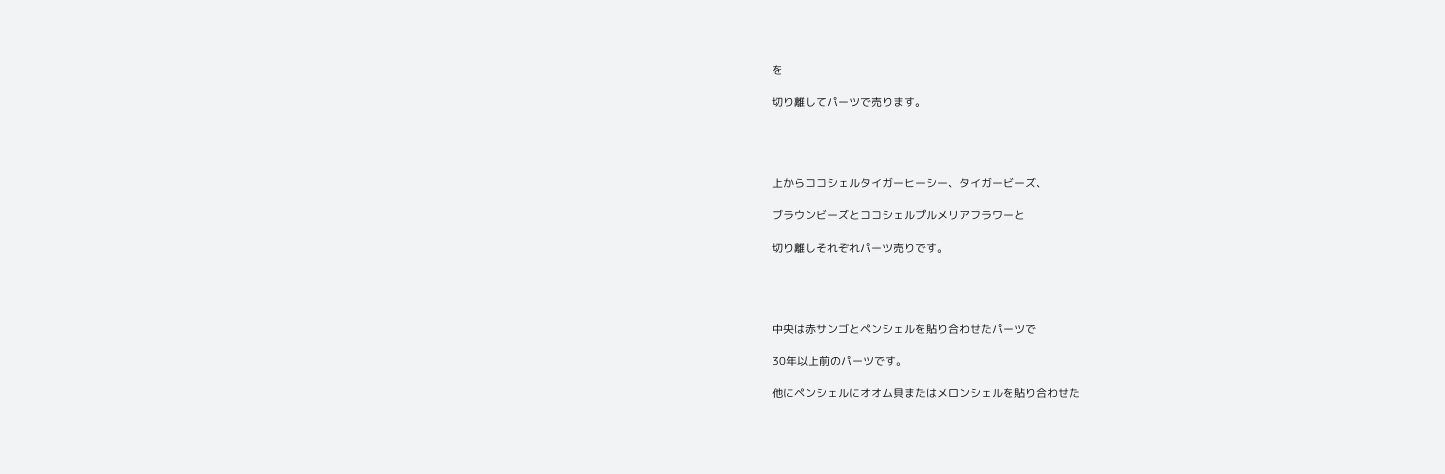を

切り離してパーツで売ります。




上からココシェルタイガーヒーシー、タイガービーズ、

ブラウンビーズとココシェルプルメリアフラワーと

切り離しそれぞれパーツ売りです。




中央は赤サンゴとペンシェルを貼り合わせたパーツで

30年以上前のパーツです。

他にペンシェルにオオム貝またはメロンシェルを貼り合わせた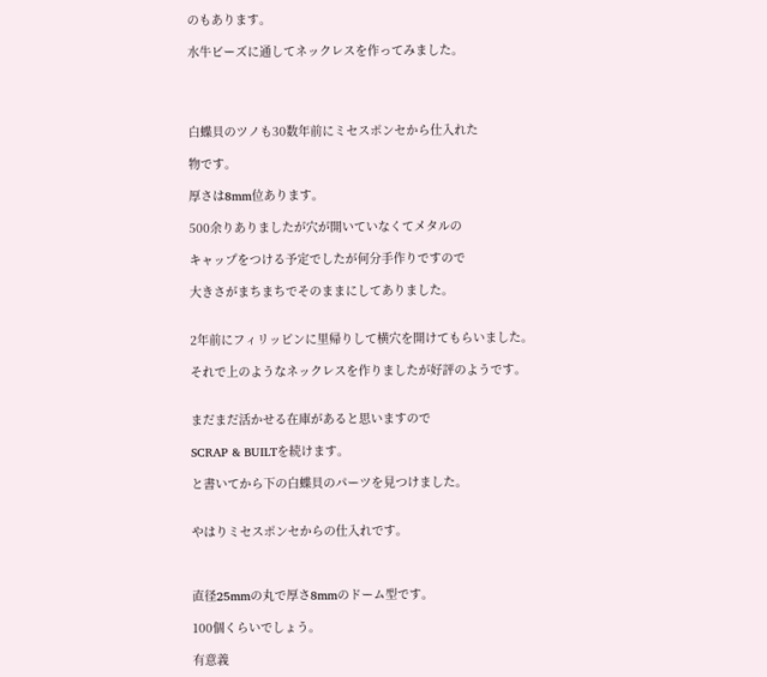のもあります。

水牛ビーズに通してネックレスを作ってみました。




白蝶貝のツノも30数年前にミセスポンセから仕入れた

物です。

厚さは8mm位あります。

500余りありましたが穴が開いていなくてメタルの

キャップをつける予定でしたが何分手作りですので

大きさがまちまちでそのままにしてありました。


2年前にフィリッピンに里帰りして横穴を開けてもらいました。

それで上のようなネックレスを作りましたが好評のようです。


まだまだ活かせる在庫があると思いますので

SCRAP & BUILTを続けます。

と書いてから下の白蝶貝のパーツを見つけました。


やはりミセスポンセからの仕入れです。



直径25mmの丸で厚さ8mmのドーム型です。

100個くらいでしょう。

有意義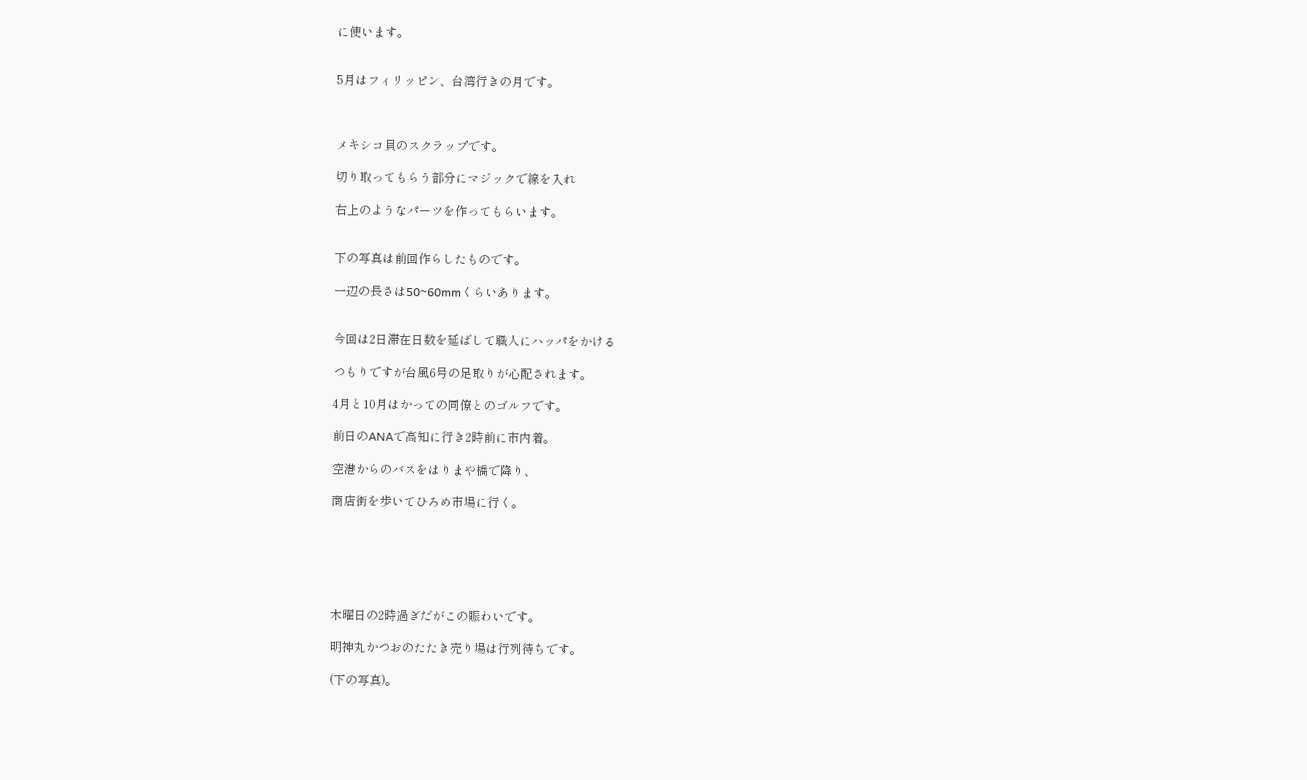に使います。


5月はフィリッピン、台湾行きの月です。



メキシコ貝のスクラップです。

切り取ってもらう部分にマジックで線を入れ

右上のようなパーツを作ってもらいます。


下の写真は前回作らしたものです。

一辺の長さは50~60mmくらいあります。


今回は2日滞在日数を延ばして職人にハッパをかける

つもりですが台風6号の足取りが心配されます。

4月と10月はかっての同僚とのゴルフです。

前日のANAで高知に行き2時前に市内着。

空港からのバスをはりまや橋で降り、

商店街を歩いてひろめ市場に行く。






木曜日の2時過ぎだがこの賑わいです。

明神丸かつおのたたき売り場は行列待ちです。

(下の写真)。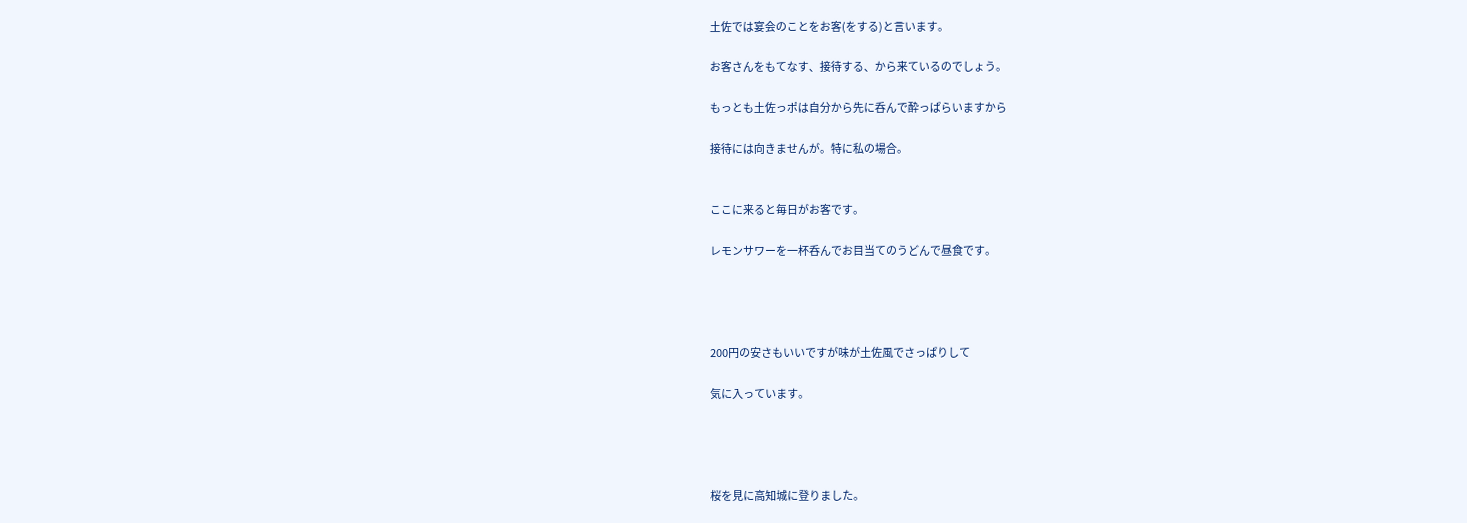土佐では宴会のことをお客(をする)と言います。

お客さんをもてなす、接待する、から来ているのでしょう。

もっとも土佐っポは自分から先に呑んで酔っぱらいますから

接待には向きませんが。特に私の場合。


ここに来ると毎日がお客です。

レモンサワーを一杯呑んでお目当てのうどんで昼食です。




200円の安さもいいですが味が土佐風でさっぱりして

気に入っています。




桜を見に高知城に登りました。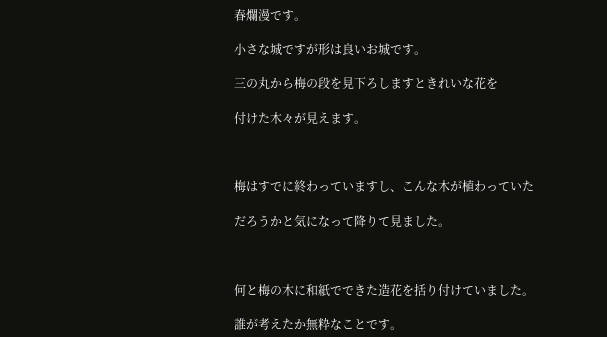春爛漫です。

小さな城ですが形は良いお城です。

三の丸から梅の段を見下ろしますときれいな花を

付けた木々が見えます。



梅はすでに終わっていますし、こんな木が植わっていた

だろうかと気になって降りて見ました。



何と梅の木に和紙でできた造花を括り付けていました。

誰が考えたか無粋なことです。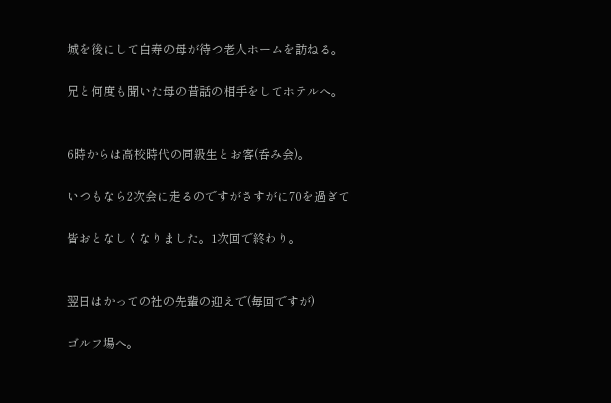城を後にして白寿の母が待つ老人ホームを訪ねる。

兄と何度も聞いた母の昔話の相手をしてホテルへ。


6時からは高校時代の同級生とお客(呑み会)。

いつもなら2次会に走るのですがさすがに70を過ぎて

皆おとなしくなりました。1次回で終わり。


翌日はかっての社の先輩の迎えで(毎回ですが)

ゴルフ場へ。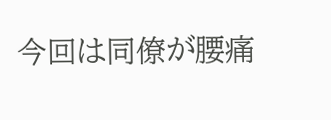今回は同僚が腰痛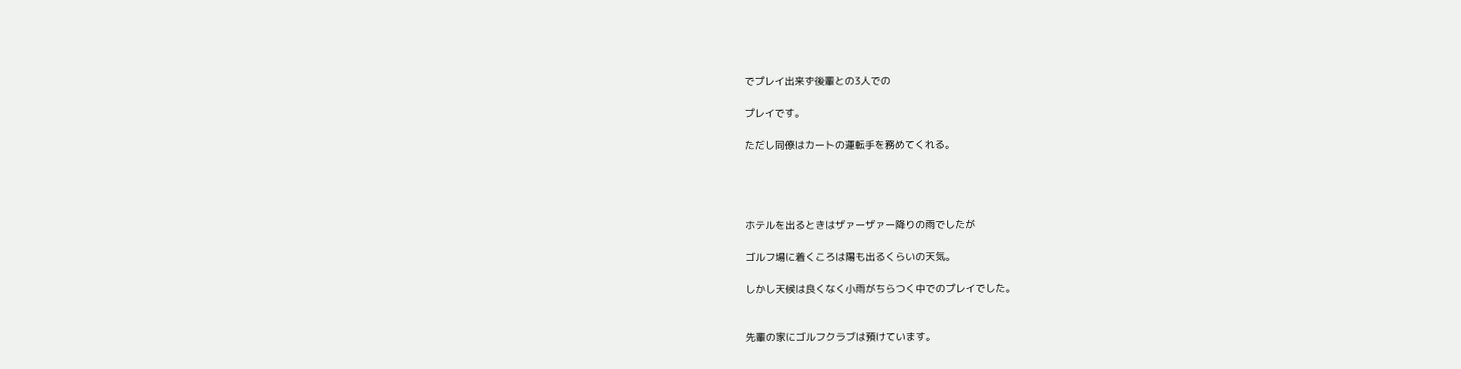でプレイ出来ず後輩との3人での

プレイです。

ただし同僚はカートの運転手を務めてくれる。




ホテルを出るときはザァーザァー降りの雨でしたが

ゴルフ場に着くころは陽も出るくらいの天気。

しかし天候は良くなく小雨がちらつく中でのプレイでした。


先輩の家にゴルフクラブは預けています。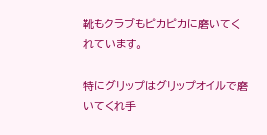靴もクラブもピカピカに磨いてくれています。

特にグリップはグリップオイルで磨いてくれ手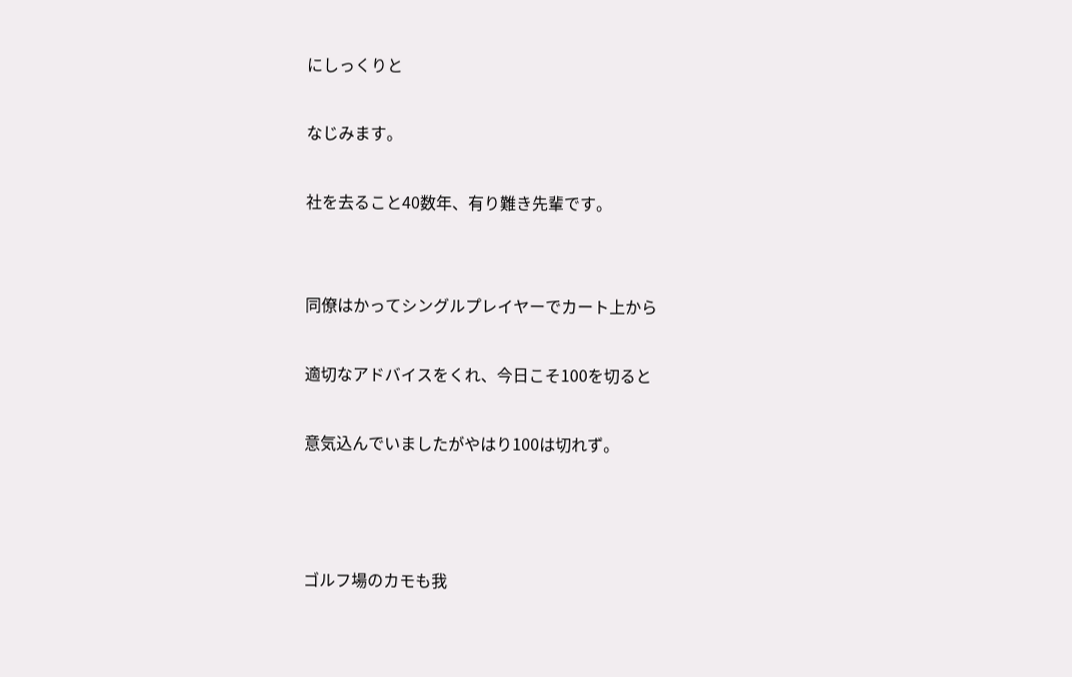にしっくりと

なじみます。

社を去ること40数年、有り難き先輩です。


同僚はかってシングルプレイヤーでカート上から

適切なアドバイスをくれ、今日こそ100を切ると

意気込んでいましたがやはり100は切れず。



ゴルフ場のカモも我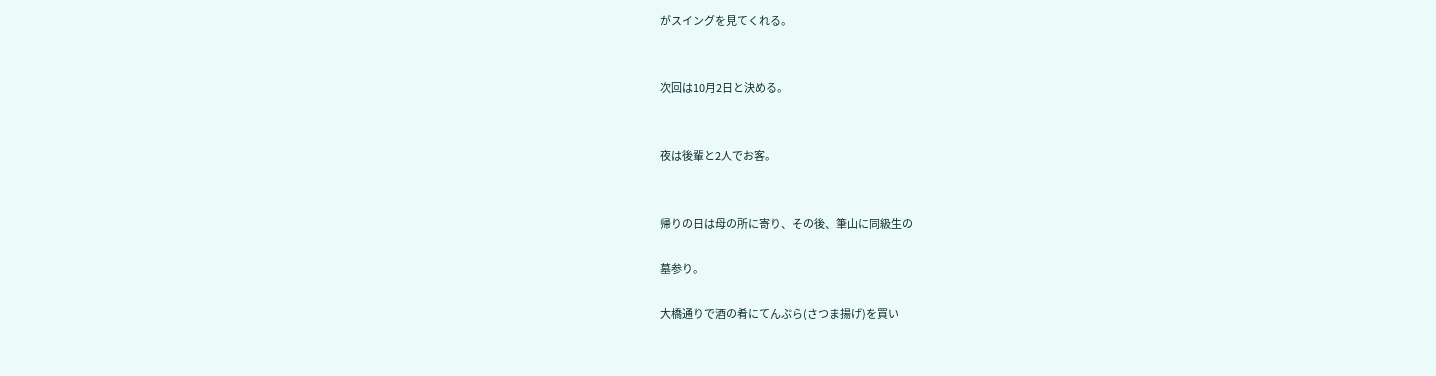がスイングを見てくれる。


次回は10月2日と決める。


夜は後輩と2人でお客。


帰りの日は母の所に寄り、その後、筆山に同級生の

墓参り。

大橋通りで酒の肴にてんぷら(さつま揚げ)を買い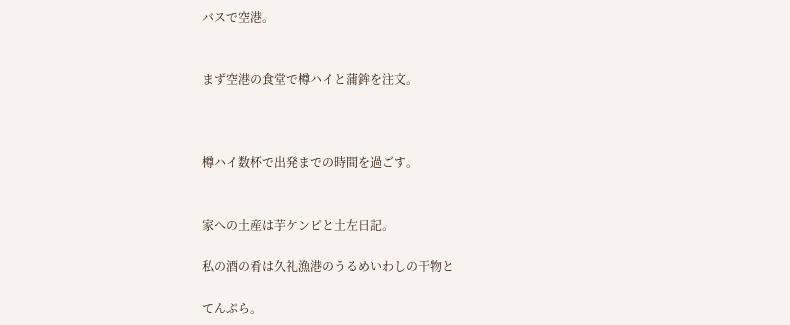バスで空港。


まず空港の食堂で樽ハイと蒲鉾を注文。



樽ハイ数杯で出発までの時間を過ごす。


家への土産は芋ケンピと土左日記。

私の酒の肴は久礼漁港のうるめいわしの干物と

てんぷら。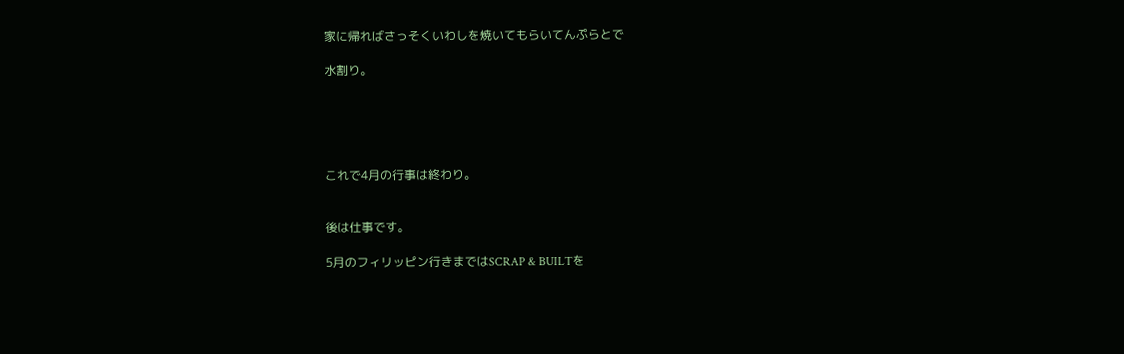家に帰ればさっそくいわしを焼いてもらいてんぷらとで

水割り。





これで4月の行事は終わり。


後は仕事です。

5月のフィリッピン行きまではSCRAP & BUILTを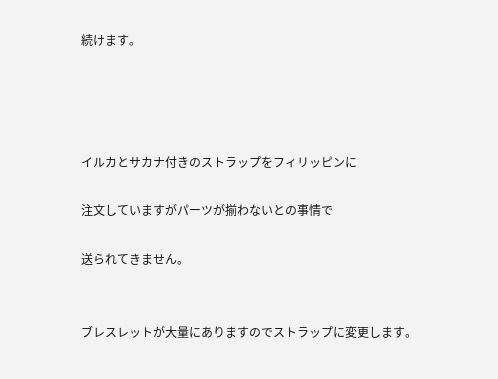続けます。




イルカとサカナ付きのストラップをフィリッピンに

注文していますがパーツが揃わないとの事情で

送られてきません。


ブレスレットが大量にありますのでストラップに変更します。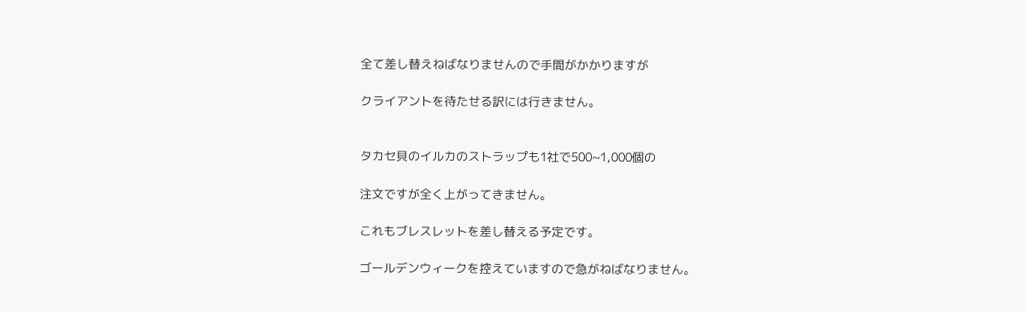全て差し替えねばなりませんので手間がかかりますが

クライアントを待たせる訳には行きません。


タカセ貝のイルカのストラップも1社で500~1,000個の

注文ですが全く上がってきません。

これもブレスレットを差し替える予定です。

ゴールデンウィークを控えていますので急がねばなりません。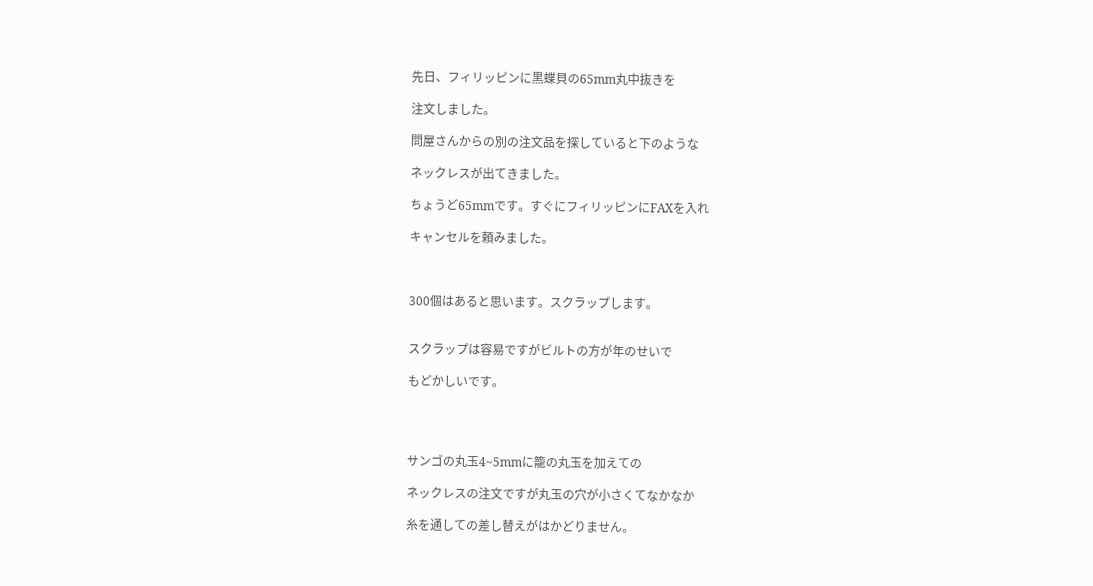先日、フィリッピンに黒蝶貝の65mm丸中抜きを

注文しました。

問屋さんからの別の注文品を探していると下のような

ネックレスが出てきました。

ちょうど65mmです。すぐにフィリッピンにFAXを入れ

キャンセルを頼みました。



300個はあると思います。スクラップします。


スクラップは容易ですがビルトの方が年のせいで

もどかしいです。




サンゴの丸玉4~5mmに籠の丸玉を加えての

ネックレスの注文ですが丸玉の穴が小さくてなかなか

糸を通しての差し替えがはかどりません。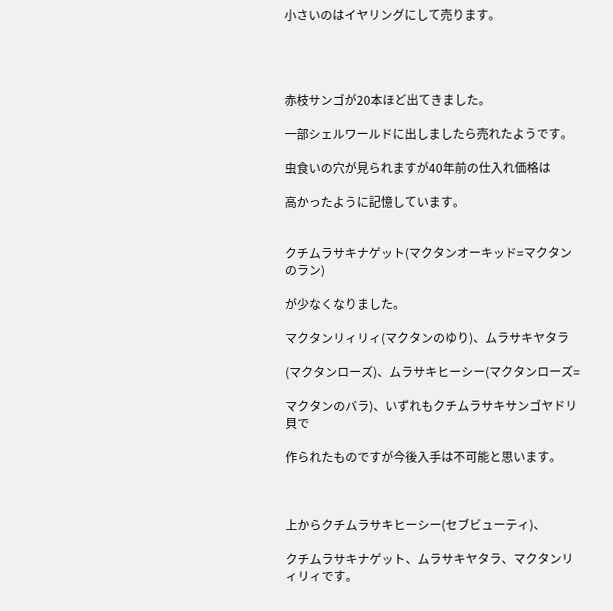小さいのはイヤリングにして売ります。




赤枝サンゴが20本ほど出てきました。

一部シェルワールドに出しましたら売れたようです。

虫食いの穴が見られますが40年前の仕入れ価格は

高かったように記憶しています。


クチムラサキナゲット(マクタンオーキッド=マクタンのラン)

が少なくなりました。

マクタンリィリィ(マクタンのゆり)、ムラサキヤタラ

(マクタンローズ)、ムラサキヒーシー(マクタンローズ=

マクタンのバラ)、いずれもクチムラサキサンゴヤドリ貝で

作られたものですが今後入手は不可能と思います。



上からクチムラサキヒーシー(セブビューティ)、

クチムラサキナゲット、ムラサキヤタラ、マクタンリィリィです。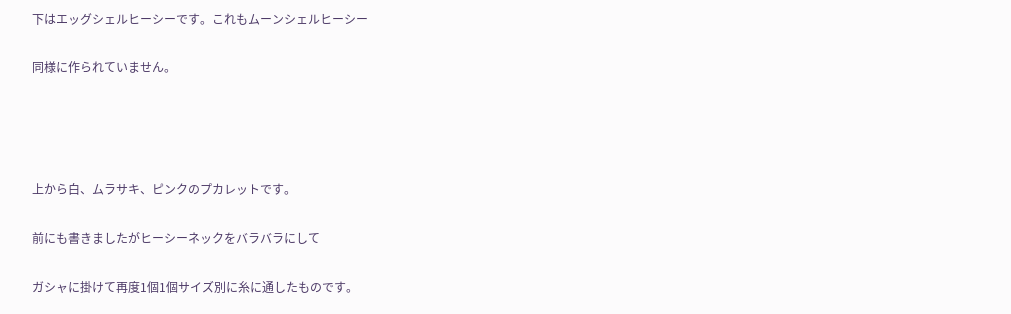下はエッグシェルヒーシーです。これもムーンシェルヒーシー

同様に作られていません。




上から白、ムラサキ、ピンクのプカレットです。

前にも書きましたがヒーシーネックをバラバラにして

ガシャに掛けて再度1個1個サイズ別に糸に通したものです。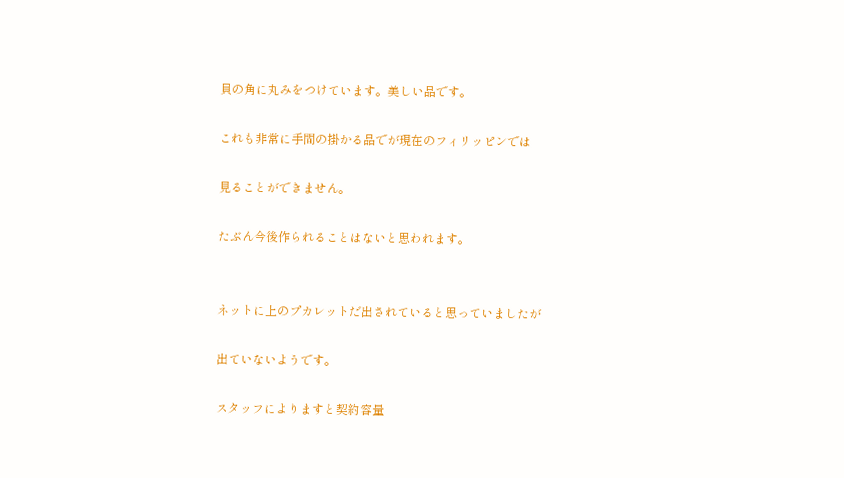貝の角に丸みをつけています。美しい品です。

これも非常に手間の掛かる品でが現在のフィリッピンでは

見ることができません。

たぶん今後作られることはないと思われます。


ネットに上のプカレットだ出されていると思っていましたが

出ていないようです。

スタッフによりますと契約容量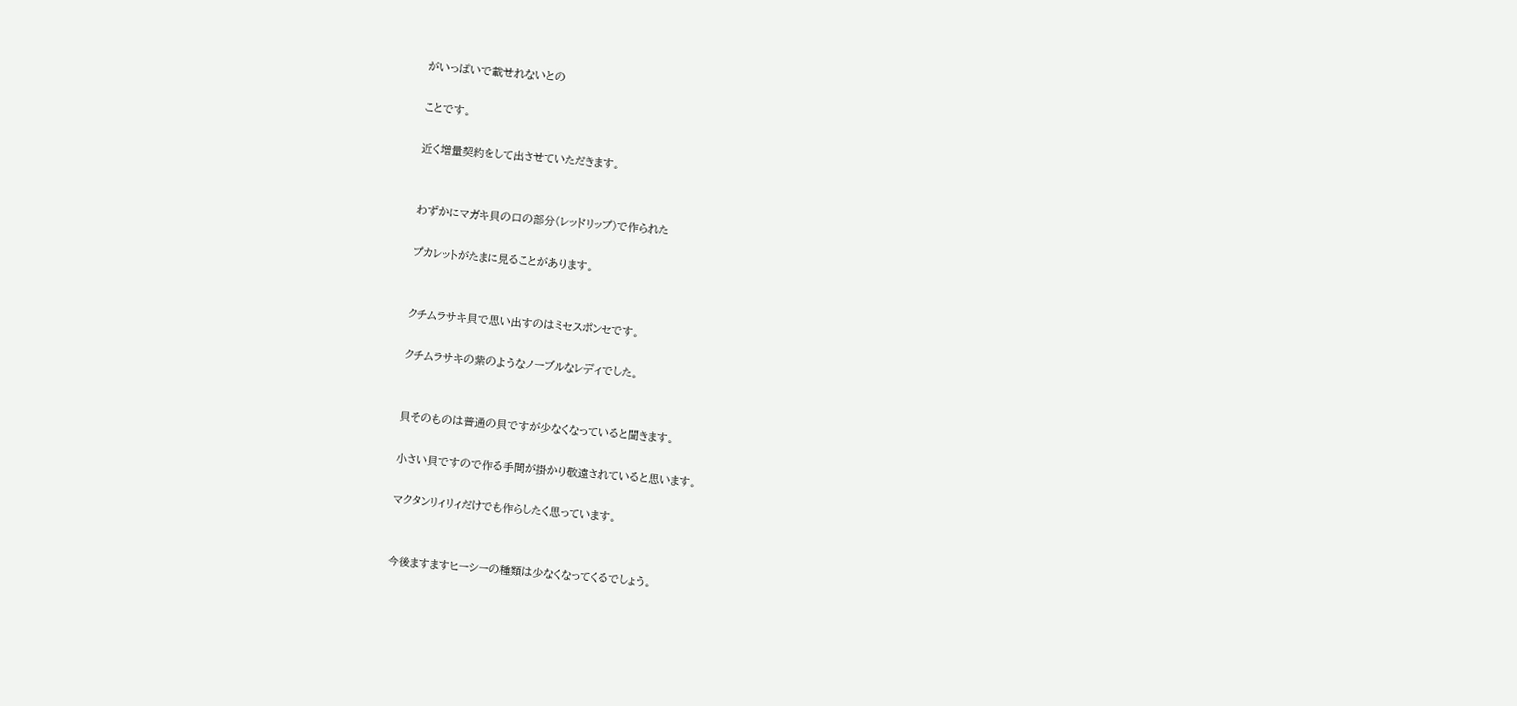がいっぱいで載せれないとの

ことです。

近く増量契約をして出させていただきます。


わずかにマガキ貝の口の部分(レッドリップ)で作られた

プカレットがたまに見ることがあります。


クチムラサキ貝で思い出すのはミセスポンセです。

クチムラサキの紫のようなノーブルなレディでした。


貝そのものは普通の貝ですが少なくなっていると聞きます。

小さい貝ですので作る手間が掛かり敬遠されていると思います。

マクタンリィリィだけでも作らしたく思っています。


今後ますますヒーシーの種類は少なくなってくるでしょう。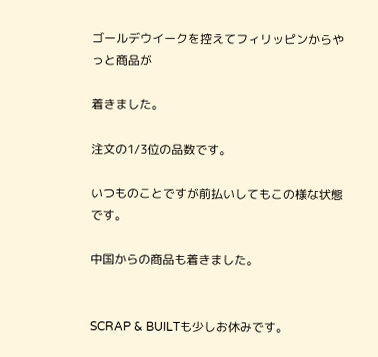ゴールデウイークを控えてフィリッピンからやっと商品が

着きました。

注文の1/3位の品数です。

いつものことですが前払いしてもこの様な状態です。

中国からの商品も着きました。


SCRAP & BUILTも少しお休みです。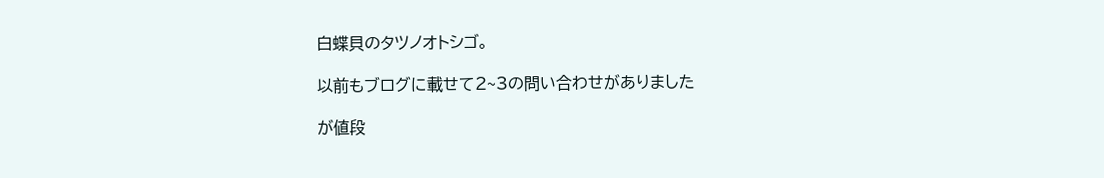白蝶貝のタツノオトシゴ。

以前もブログに載せて2~3の問い合わせがありました

が値段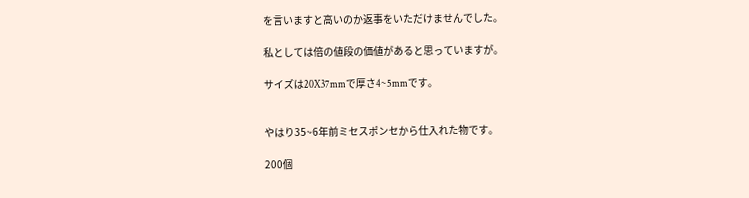を言いますと高いのか返事をいただけませんでした。

私としては倍の値段の価値があると思っていますが。

サイズは20X37mmで厚さ4~5mmです。


やはり35~6年前ミセスポンセから仕入れた物です。

200個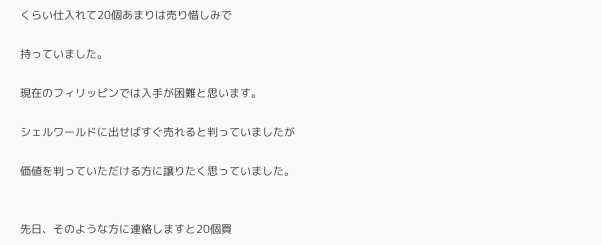くらい仕入れて20個あまりは売り惜しみで

持っていました。

現在のフィリッピンでは入手が困難と思います。

シェルワールドに出せばすぐ売れると判っていましたが

価値を判っていただける方に譲りたく思っていました。


先日、そのような方に連絡しますと20個買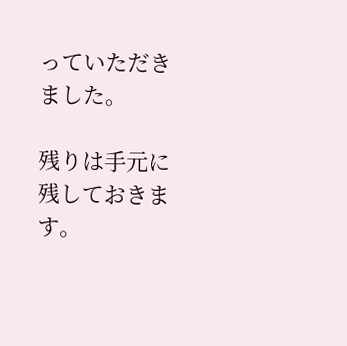っていただきました。

残りは手元に残しておきます。